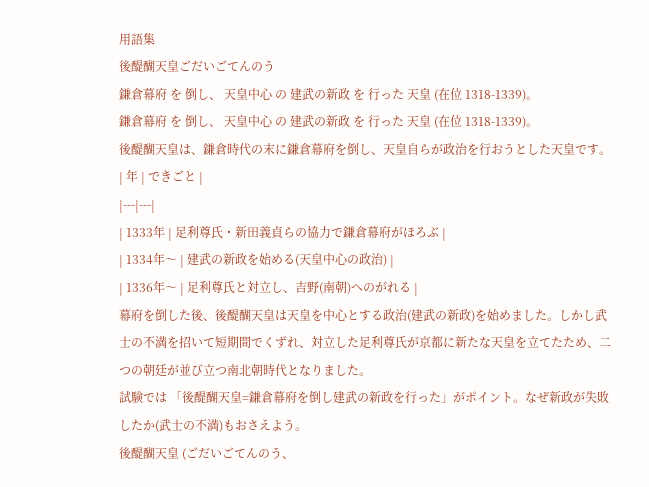用語集
後醍醐天皇ごだいごてんのう
鎌倉幕府 を 倒し、 天皇中心 の 建武の新政 を 行った 天皇 (在位 1318-1339)。
鎌倉幕府 を 倒し、 天皇中心 の 建武の新政 を 行った 天皇 (在位 1318-1339)。
後醍醐天皇は、鎌倉時代の末に鎌倉幕府を倒し、天皇自らが政治を行おうとした天皇です。
| 年 | できごと |
|---|---|
| 1333年 | 足利尊氏・新田義貞らの協力で鎌倉幕府がほろぶ |
| 1334年〜 | 建武の新政を始める(天皇中心の政治) |
| 1336年〜 | 足利尊氏と対立し、吉野(南朝)へのがれる |
幕府を倒した後、後醍醐天皇は天皇を中心とする政治(建武の新政)を始めました。しかし武士の不満を招いて短期間でくずれ、対立した足利尊氏が京都に新たな天皇を立てたため、二つの朝廷が並び立つ南北朝時代となりました。
試験では 「後醍醐天皇=鎌倉幕府を倒し建武の新政を行った」がポイント。なぜ新政が失敗したか(武士の不満)もおさえよう。
後醍醐天皇 (ごだいごてんのう、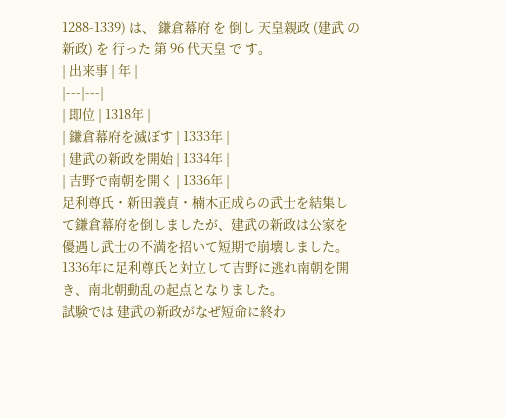1288-1339) は、 鎌倉幕府 を 倒し 天皇親政 (建武 の 新政) を 行った 第 96 代天皇 で す。
| 出来事 | 年 |
|---|---|
| 即位 | 1318年 |
| 鎌倉幕府を滅ぼす | 1333年 |
| 建武の新政を開始 | 1334年 |
| 吉野で南朝を開く | 1336年 |
足利尊氏・新田義貞・楠木正成らの武士を結集して鎌倉幕府を倒しましたが、建武の新政は公家を優遇し武士の不満を招いて短期で崩壊しました。1336年に足利尊氏と対立して吉野に逃れ南朝を開き、南北朝動乱の起点となりました。
試験では 建武の新政がなぜ短命に終わ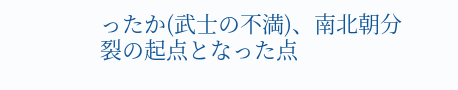ったか(武士の不満)、南北朝分裂の起点となった点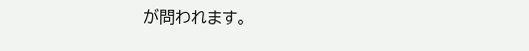が問われます。